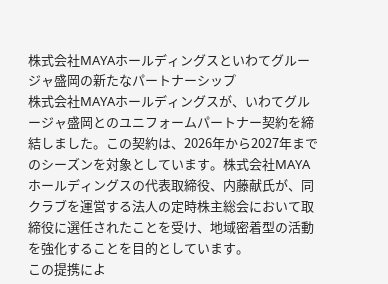株式会社MAYAホールディングスといわてグルージャ盛岡の新たなパートナーシップ
株式会社MAYAホールディングスが、いわてグルージャ盛岡とのユニフォームパートナー契約を締結しました。この契約は、2026年から2027年までのシーズンを対象としています。株式会社MAYAホールディングスの代表取締役、内藤献氏が、同クラブを運営する法人の定時株主総会において取締役に選任されたことを受け、地域密着型の活動を強化することを目的としています。
この提携によ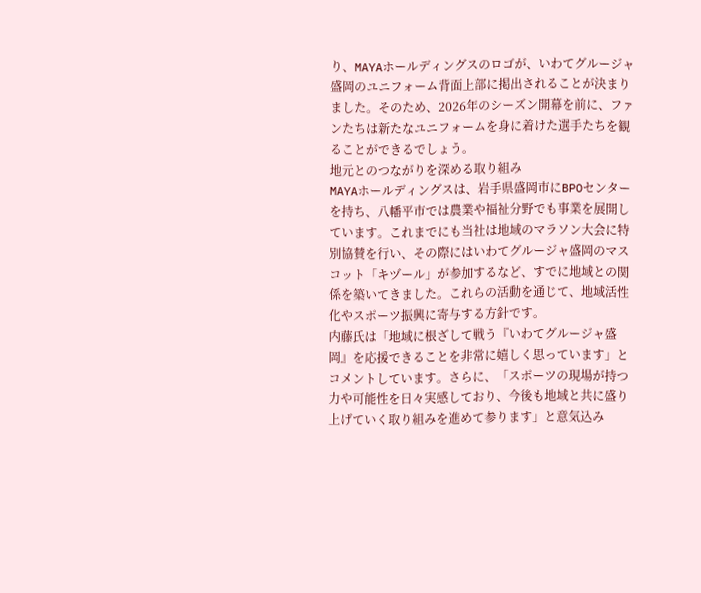り、MAYAホールディングスのロゴが、いわてグルージャ盛岡のユニフォーム背面上部に掲出されることが決まりました。そのため、2026年のシーズン開幕を前に、ファンたちは新たなユニフォームを身に着けた選手たちを観ることができるでしょう。
地元とのつながりを深める取り組み
MAYAホールディングスは、岩手県盛岡市にBPOセンターを持ち、八幡平市では農業や福祉分野でも事業を展開しています。これまでにも当社は地域のマラソン大会に特別協賛を行い、その際にはいわてグルージャ盛岡のマスコット「キヅール」が参加するなど、すでに地域との関係を築いてきました。これらの活動を通じて、地域活性化やスポーツ振興に寄与する方針です。
内藤氏は「地域に根ざして戦う『いわてグルージャ盛岡』を応援できることを非常に嬉しく思っています」とコメントしています。さらに、「スポーツの現場が持つ力や可能性を日々実感しており、今後も地域と共に盛り上げていく取り組みを進めて参ります」と意気込み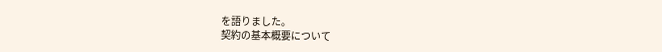を語りました。
契約の基本概要について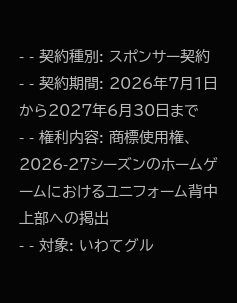- - 契約種別: スポンサー契約
- - 契約期間: 2026年7月1日から2027年6月30日まで
- - 権利内容: 商標使用権、2026-27シーズンのホームゲームにおけるユニフォーム背中上部への掲出
- - 対象: いわてグル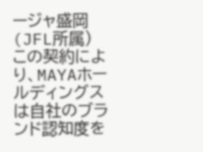ージャ盛岡(JFL所属)
この契約により、MAYAホールディングスは自社のブランド認知度を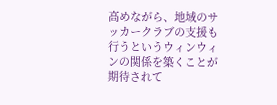高めながら、地域のサッカークラブの支援も行うというウィンウィンの関係を築くことが期待されて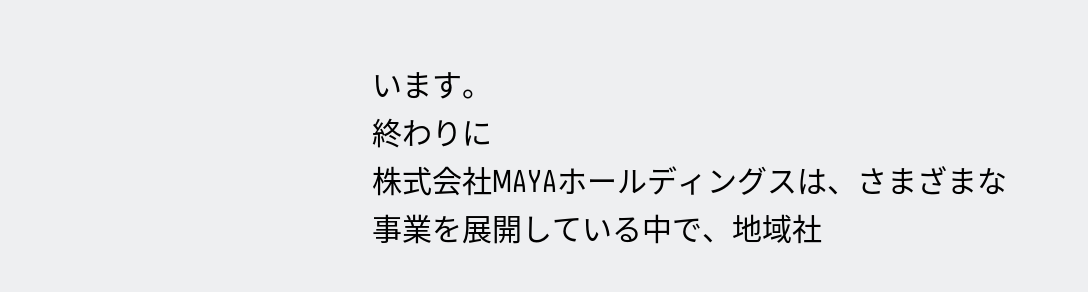います。
終わりに
株式会社MAYAホールディングスは、さまざまな事業を展開している中で、地域社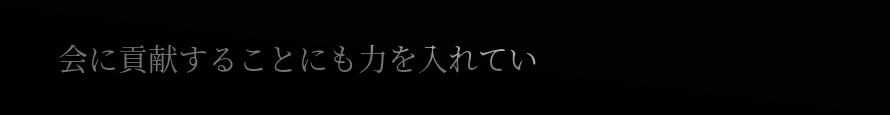会に貢献することにも力を入れてい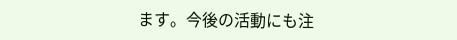ます。今後の活動にも注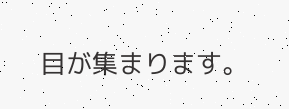目が集まります。